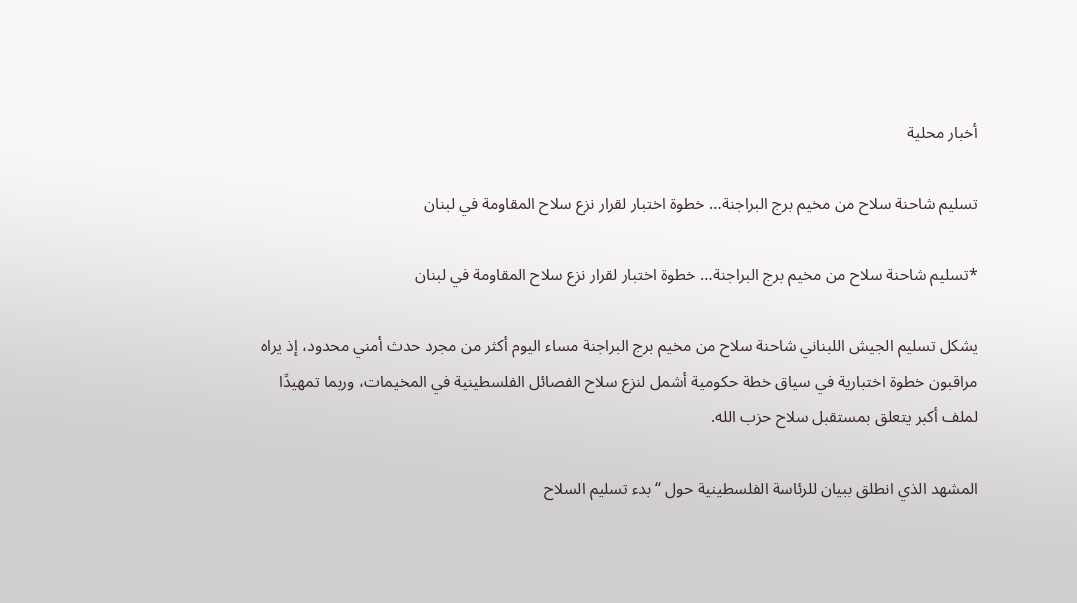أخبار محلية

تسليم شاحنة سلاح من مخيم برج البراجنة… خطوة اختبار لقرار نزع سلاح المقاومة في لبنان

*تسليم شاحنة سلاح من مخيم برج البراجنة… خطوة اختبار لقرار نزع سلاح المقاومة في لبنان

يشكل تسليم الجيش اللبناني شاحنة سلاح من مخيم برج البراجنة مساء اليوم أكثر من مجرد حدث أمني محدود، إذ يراه مراقبون خطوة اختبارية في سياق خطة حكومية أشمل لنزع سلاح الفصائل الفلسطينية في المخيمات، وربما تمهيدًا لملف أكبر يتعلق بمستقبل سلاح حزب الله.

المشهد الذي انطلق ببيان للرئاسة الفلسطينية حول “بدء تسليم السلاح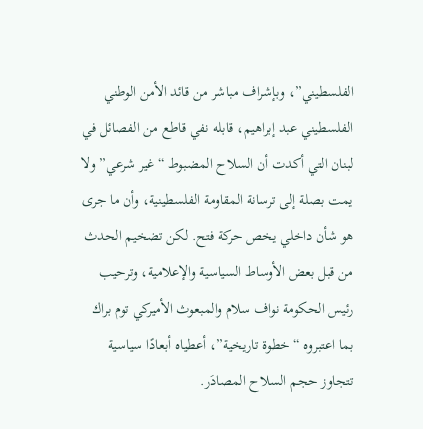الفلسطيني”، وبإشراف مباشر من قائد الأمن الوطني الفلسطيني عبد إبراهيم، قابله نفي قاطع من الفصائل في لبنان التي أكدت أن السلاح المضبوط “غير شرعي” ولا يمت بصلة إلى ترسانة المقاومة الفلسطينية، وأن ما جرى هو شأن داخلي يخص حركة فتح. لكن تضخيم الحدث من قبل بعض الأوساط السياسية والإعلامية، وترحيب رئيس الحكومة نواف سلام والمبعوث الأميركي توم براك بما اعتبروه “خطوة تاريخية”، أعطياه أبعادًا سياسية تتجاوز حجم السلاح المصادَر.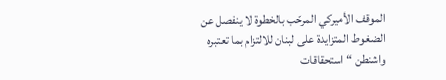الموقف الأميركي المرحّب بالخطوة لا ينفصل عن الضغوط المتزايدة على لبنان للالتزام بما تعتبره واشنطن “استحقاقات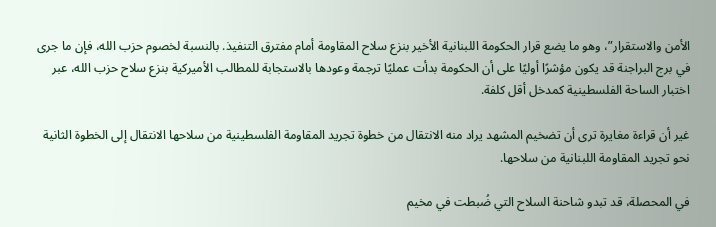الأمن والاستقرار”، وهو ما يضع قرار الحكومة اللبنانية الأخير بنزع سلاح المقاومة أمام مفترق التنفيذ. بالنسبة لخصوم حزب الله، فإن ما جرى في برج البراجنة قد يكون مؤشرًا أوليًا على أن الحكومة بدأت عمليًا ترجمة وعودها بالاستجابة للمطالب الأميركية بنزع سلاح حزب الله، عبر اختبار الساحة الفلسطينية كمدخل أقل كلفة.

غير أن قراءة مغايرة ترى أن تضخيم المشهد يراد منه الانتقال من خطوة تجريد المقاومة الفلسطينية من سلاحها الانتقال إلى الخطوة الثانية نحو تجريد المقاومة اللبنانية من سلاحها.

في المحصلة، قد تبدو شاحنة السلاح التي ضُبطت في مخيم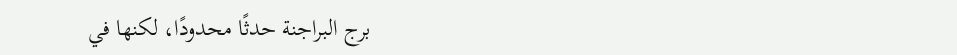برج البراجنة حدثًا محدودًا، لكنها في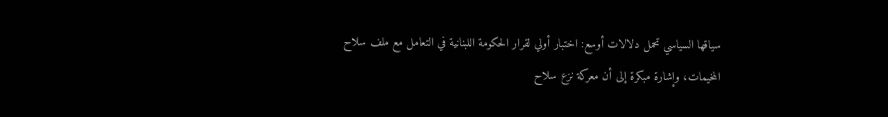سياقها السياسي تحمل دلالات أوسع: اختبار أولي لقرار الحكومة اللبنانية في التعامل مع ملف سلاح المخيمات، وإشارة مبكرة إلى أن معركة نزع سلاح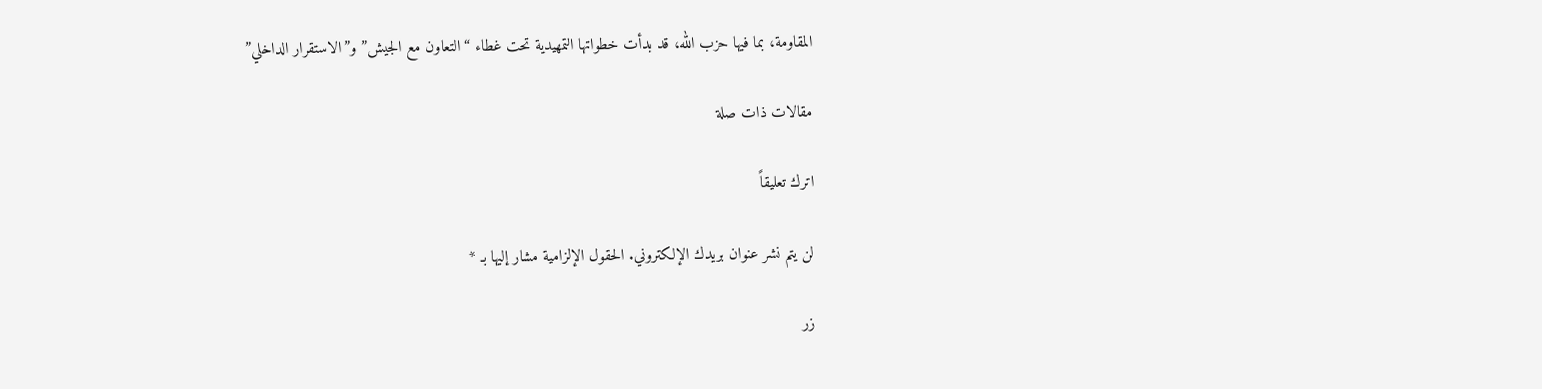المقاومة، بما فيها حزب الله، قد بدأت خطواتها التمهيدية تحت غطاء “التعاون مع الجيش” و”الاستقرار الداخلي”

مقالات ذات صلة

اترك تعليقاً

لن يتم نشر عنوان بريدك الإلكتروني. الحقول الإلزامية مشار إليها بـ *

زر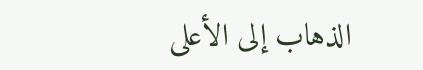الذهاب إلى الأعلى